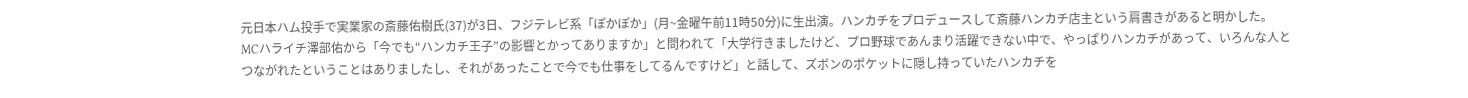元日本ハム投手で実業家の斎藤佑樹氏(37)が3日、フジテレビ系「ぽかぽか」(月~金曜午前11時50分)に生出演。ハンカチをプロデュースして斎藤ハンカチ店主という肩書きがあると明かした。
MCハライチ澤部佑から「今でも“ハンカチ王子”の影響とかってありますか」と問われて「大学行きましたけど、プロ野球であんまり活躍できない中で、やっぱりハンカチがあって、いろんな人とつながれたということはありましたし、それがあったことで今でも仕事をしてるんですけど」と話して、ズボンのポケットに隠し持っていたハンカチを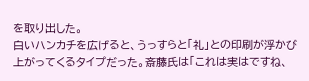を取り出した。
白いハンカチを広げると、うっすらと「礼」との印刷が浮かび上がってくるタイプだった。斎藤氏は「これは実はですね、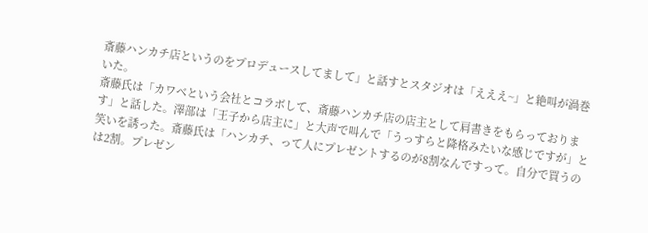斎藤ハンカチ店というのをプロデュースしてまして」と話すとスタジオは「えええ~」と絶叫が渦巻いた。
斎藤氏は「カワベという会社とコラボして、斎藤ハンカチ店の店主として肩書きをもらっております」と話した。澤部は「王子から店主に」と大声で叫んで「うっすらと降格みたいな感じですが」と笑いを誘った。斎藤氏は「ハンカチ、って人にプレゼントするのが8割なんですって。自分で買うのは2割。プレゼン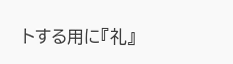トする用に『礼』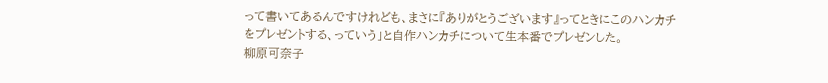って書いてあるんですけれども、まさに『ありがとうございます』ってときにこのハンカチをプレゼントする、っていう」と自作ハンカチについて生本番でプレゼンした。
柳原可奈子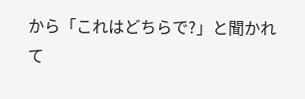から「これはどちらで?」と聞かれて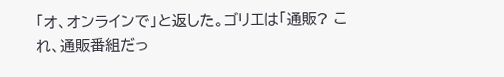「オ、オンラインで」と返した。ゴリエは「通販? これ、通販番組だっ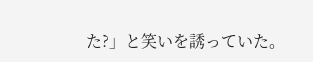た?」と笑いを誘っていた。